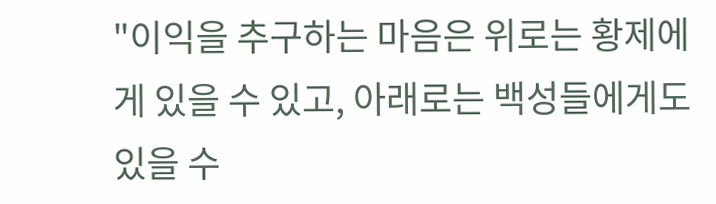"이익을 추구하는 마음은 위로는 황제에게 있을 수 있고, 아래로는 백성들에게도 있을 수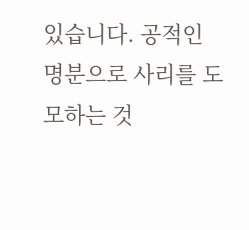있습니다. 공적인 명분으로 사리를 도모하는 것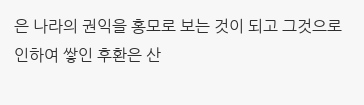은 나라의 권익을 홍모로 보는 것이 되고 그것으로 인하여 쌓인 후환은 산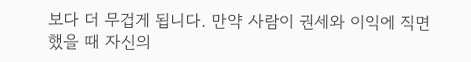보다 더 무겁게 됩니다. 만약 사람이 권세와 이익에 직면했을 때 자신의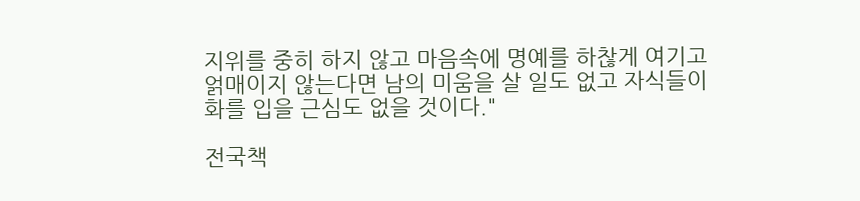지위를 중히 하지 않고 마음속에 명예를 하찮게 여기고 얽매이지 않는다면 남의 미움을 살 일도 없고 자식들이 화를 입을 근심도 없을 것이다."

전국책